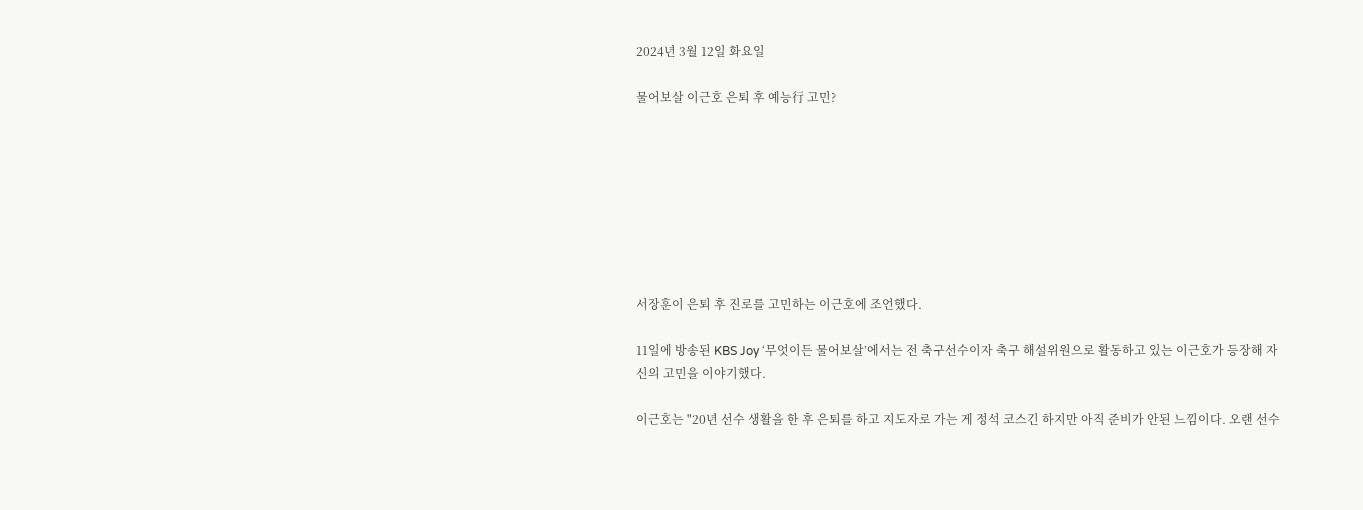2024년 3월 12일 화요일

물어보살 이근호 은퇴 후 예능行 고민?








서장훈이 은퇴 후 진로를 고민하는 이근호에 조언했다.

11일에 방송된 KBS Joy ‘무엇이든 물어보살’에서는 전 축구선수이자 축구 해설위원으로 활동하고 있는 이근호가 등장해 자신의 고민을 이야기했다.

이근호는 "20년 선수 생활을 한 후 은퇴를 하고 지도자로 가는 게 정석 코스긴 하지만 아직 준비가 안된 느낌이다. 오랜 선수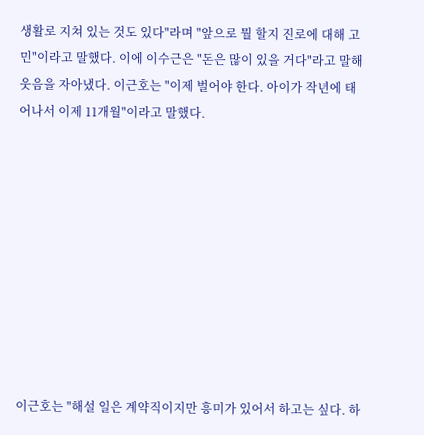생활로 지쳐 있는 것도 있다"라며 "앞으로 뭘 할지 진로에 대해 고민"이라고 말했다. 이에 이수근은 "돈은 많이 있을 거다"라고 말해 웃음을 자아냈다. 이근호는 "이제 벌어야 한다. 아이가 작년에 태어나서 이제 11개월"이라고 말했다.










이근호는 "해설 일은 계약직이지만 흥미가 있어서 하고는 싶다. 하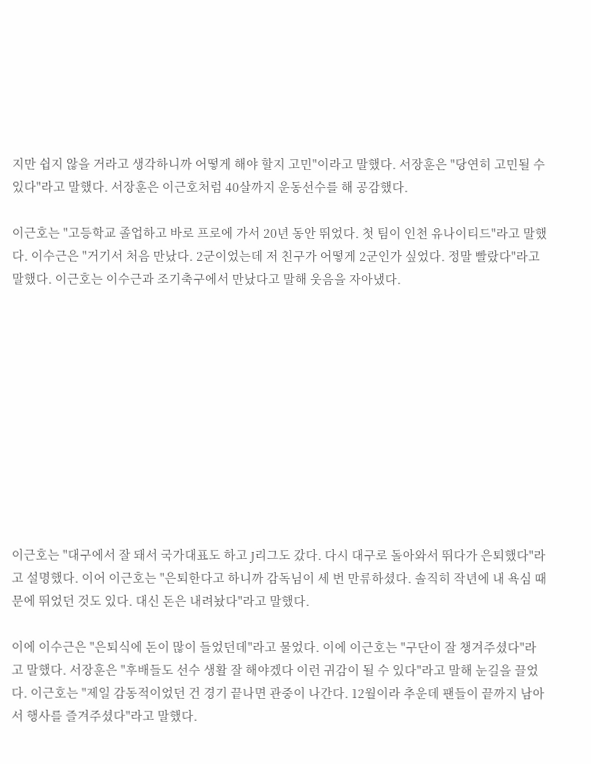지만 쉽지 않을 거라고 생각하니까 어떻게 해야 할지 고민"이라고 말했다. 서장훈은 "당연히 고민될 수 있다"라고 말했다. 서장훈은 이근호처럼 40살까지 운동선수를 해 공감했다.

이근호는 "고등학교 졸업하고 바로 프로에 가서 20년 동안 뛰었다. 첫 팀이 인천 유나이티드"라고 말했다. 이수근은 "거기서 처음 만났다. 2군이었는데 저 친구가 어떻게 2군인가 싶었다. 정말 빨랐다"라고 말했다. 이근호는 이수근과 조기축구에서 만났다고 말해 웃음을 자아냈다.











이근호는 "대구에서 잘 돼서 국가대표도 하고 J리그도 갔다. 다시 대구로 돌아와서 뛰다가 은퇴했다"라고 설명했다. 이어 이근호는 "은퇴한다고 하니까 감독님이 세 번 만류하셨다. 솔직히 작년에 내 욕심 때문에 뛰었던 것도 있다. 대신 돈은 내려놨다"라고 말했다.

이에 이수근은 "은퇴식에 돈이 많이 들었던데"라고 물었다. 이에 이근호는 "구단이 잘 챙겨주셨다"라고 말했다. 서장훈은 "후배들도 선수 생활 잘 해야겠다 이런 귀감이 될 수 있다"라고 말해 눈길을 끌었다. 이근호는 "제일 감동적이었던 건 경기 끝나면 관중이 나간다. 12월이라 추운데 팬들이 끝까지 남아서 행사를 즐겨주셨다"라고 말했다.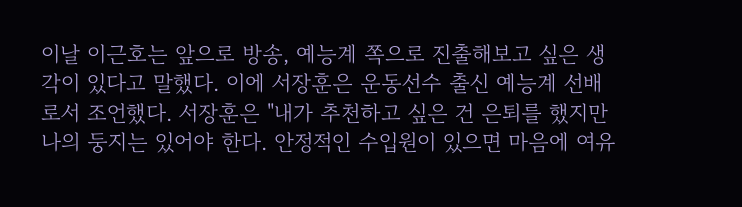이날 이근호는 앞으로 방송, 예능계 쪽으로 진출해보고 싶은 생각이 있다고 말했다. 이에 서장훈은 운동선수 출신 예능계 선배로서 조언했다. 서장훈은 "내가 추천하고 싶은 건 은퇴를 했지만 나의 둥지는 있어야 한다. 안정적인 수입원이 있으면 마음에 여유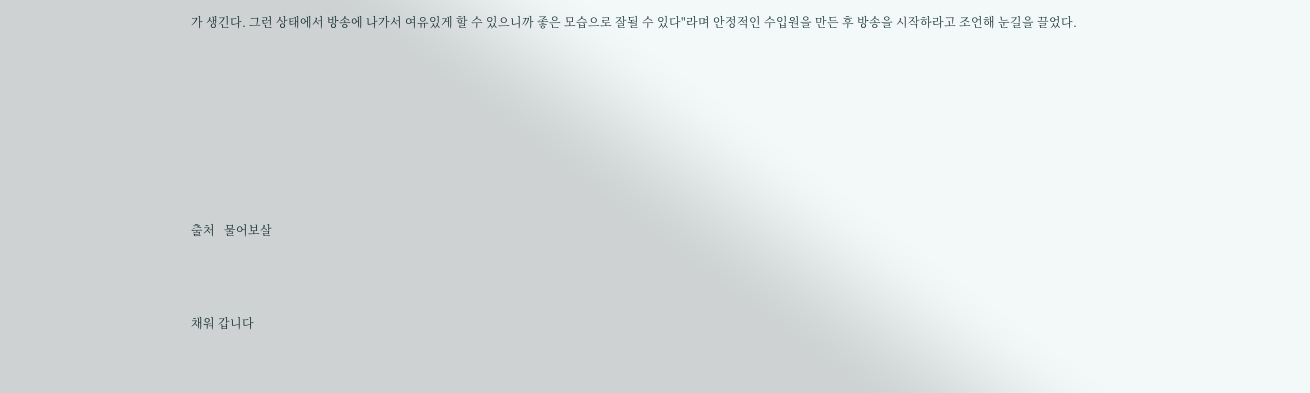가 생긴다. 그런 상태에서 방송에 나가서 여유있게 할 수 있으니까 좋은 모습으로 잘될 수 있다"라며 안정적인 수입원을 만든 후 방송을 시작하라고 조언해 눈길을 끌었다.








출처   물어보살



채워 갑니다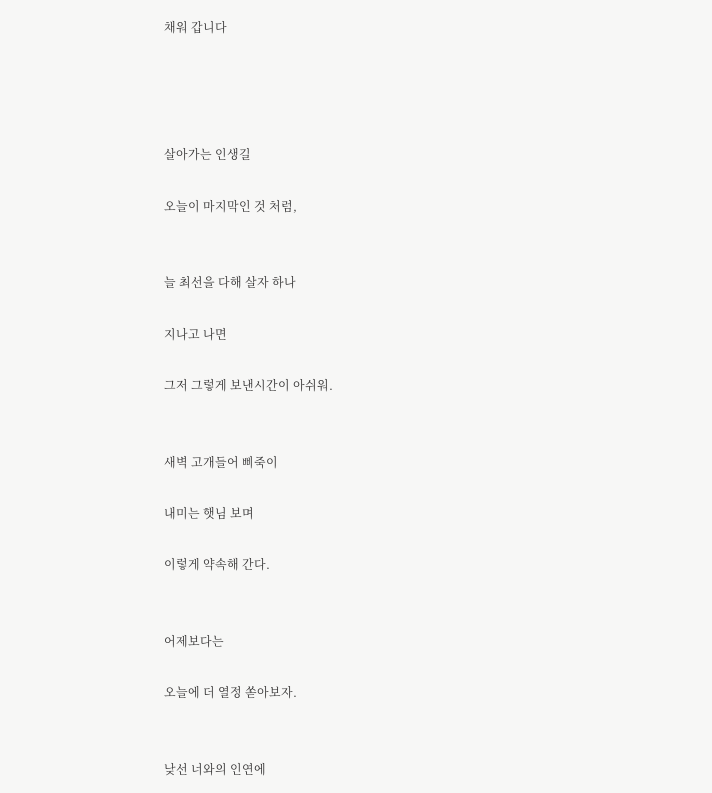채워 갑니다




살아가는 인생길

오늘이 마지막인 것 처럼,


늘 최선을 다해 살자 하나

지나고 나면

그저 그렇게 보낸시간이 아쉬워.


새벽 고개들어 삐죽이

내미는 햇님 보며

이렇게 약속해 간다.


어제보다는

오늘에 더 열정 쏟아보자.


낮선 너와의 인연에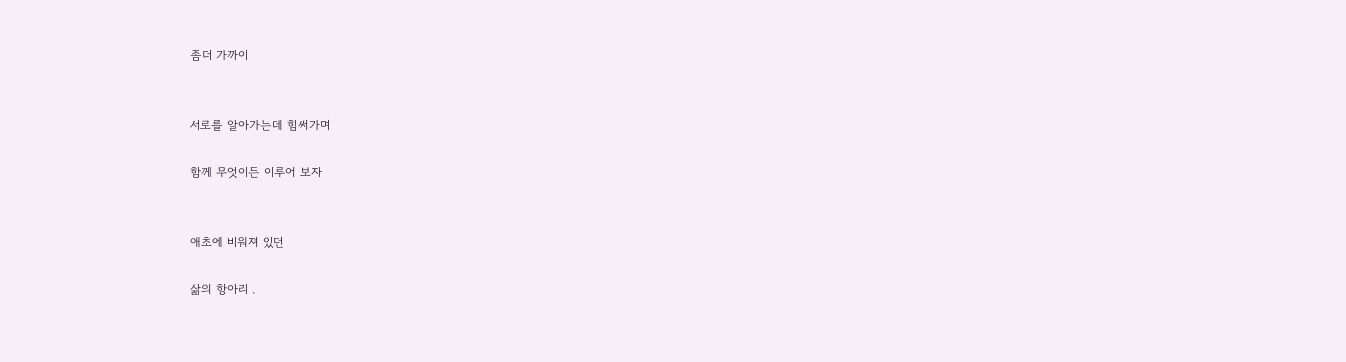좀더 가까이


서로를 알아가는데 힘써가며

함께 무엇이든 이루어 보자


애초에 비워져 있던

삶의 항아리 .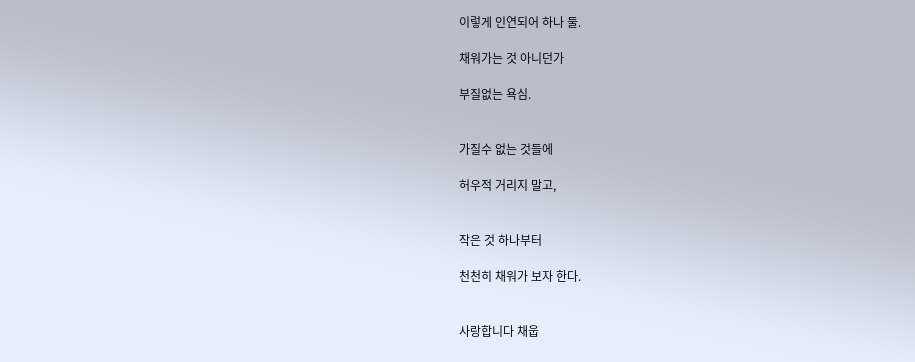이렇게 인연되어 하나 둘.

채워가는 것 아니던가

부질없는 욕심.


가질수 없는 것들에

허우적 거리지 말고,


작은 것 하나부터

천천히 채워가 보자 한다.


사랑합니다 채웁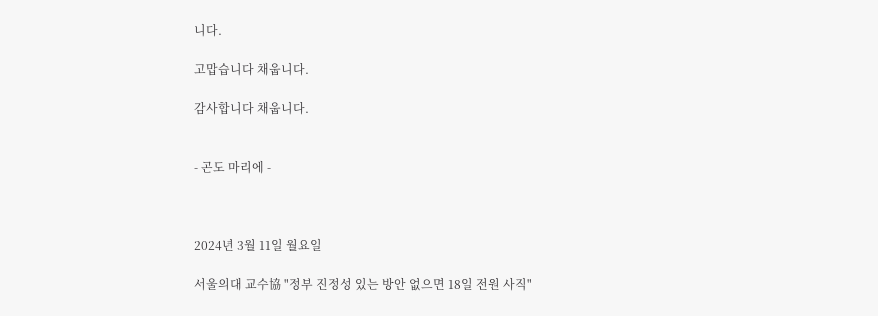니다.

고맙습니다 채웁니다.

감사합니다 채웁니다.


- 곤도 마리에 -



2024년 3월 11일 월요일

서울의대 교수協 "정부 진정성 있는 방안 없으면 18일 전원 사직"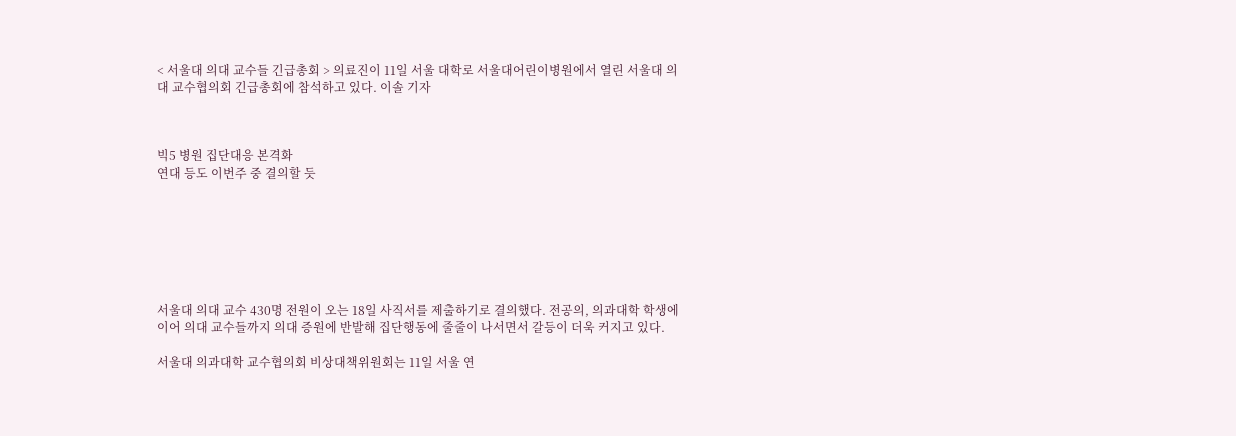< 서울대 의대 교수들 긴급총회 > 의료진이 11일 서울 대학로 서울대어린이병원에서 열린 서울대 의대 교수협의회 긴급총회에 참석하고 있다. 이솔 기자



빅5 병원 집단대응 본격화
연대 등도 이번주 중 결의할 듯







서울대 의대 교수 430명 전원이 오는 18일 사직서를 제출하기로 결의했다. 전공의, 의과대학 학생에 이어 의대 교수들까지 의대 증원에 반발해 집단행동에 줄줄이 나서면서 갈등이 더욱 커지고 있다.

서울대 의과대학 교수협의회 비상대책위원회는 11일 서울 연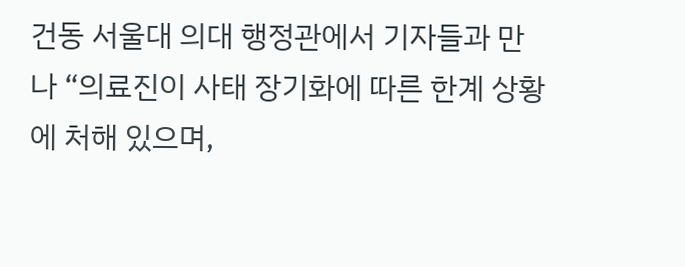건동 서울대 의대 행정관에서 기자들과 만나 “의료진이 사태 장기화에 따른 한계 상황에 처해 있으며,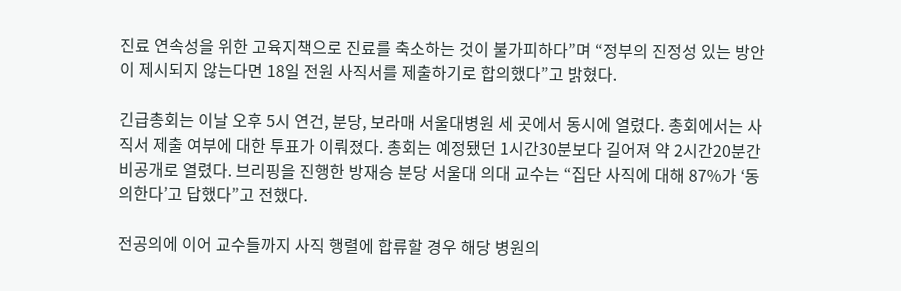진료 연속성을 위한 고육지책으로 진료를 축소하는 것이 불가피하다”며 “정부의 진정성 있는 방안이 제시되지 않는다면 18일 전원 사직서를 제출하기로 합의했다”고 밝혔다.

긴급총회는 이날 오후 5시 연건, 분당, 보라매 서울대병원 세 곳에서 동시에 열렸다. 총회에서는 사직서 제출 여부에 대한 투표가 이뤄졌다. 총회는 예정됐던 1시간30분보다 길어져 약 2시간20분간 비공개로 열렸다. 브리핑을 진행한 방재승 분당 서울대 의대 교수는 “집단 사직에 대해 87%가 ‘동의한다’고 답했다”고 전했다.

전공의에 이어 교수들까지 사직 행렬에 합류할 경우 해당 병원의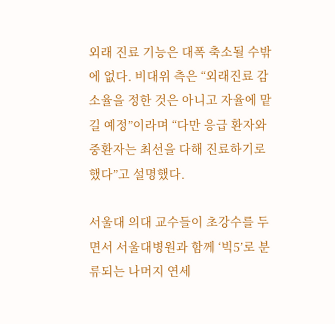외래 진료 기능은 대폭 축소될 수밖에 없다. 비대위 측은 “외래진료 감소율을 정한 것은 아니고 자율에 맡길 예정”이라며 “다만 응급 환자와 중환자는 최선을 다해 진료하기로 했다”고 설명했다.

서울대 의대 교수들이 초강수를 두면서 서울대병원과 함께 ‘빅5’로 분류되는 나머지 연세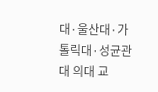대·울산대·가톨릭대·성균관대 의대 교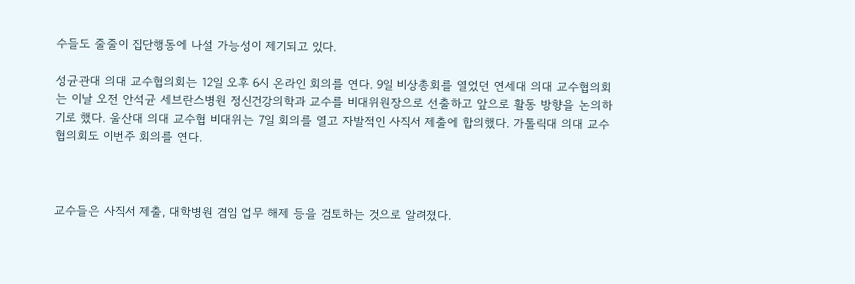수들도 줄줄이 집단행동에 나설 가능성이 제기되고 있다.

성균관대 의대 교수협의회는 12일 오후 6시 온라인 회의를 연다. 9일 비상총회를 열었던 연세대 의대 교수협의회는 이날 오전 안석균 세브란스병원 정신건강의학과 교수를 비대위원장으로 선출하고 앞으로 활동 방향을 논의하기로 했다. 울산대 의대 교수협 비대위는 7일 회의를 열고 자발적인 사직서 제출에 합의했다. 가톨릭대 의대 교수협의회도 이번주 회의를 연다.



교수들은 사직서 제출, 대학병원 겸임 업무 해제 등을 검토하는 것으로 알려졌다.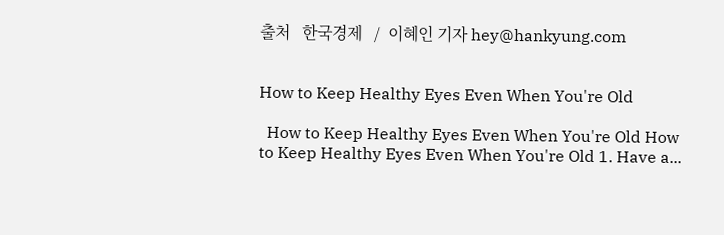출처   한국경제   /  이혜인 기자 hey@hankyung.com


How to Keep Healthy Eyes Even When You're Old

  How to Keep Healthy Eyes Even When You're Old How to Keep Healthy Eyes Even When You're Old 1. Have a...